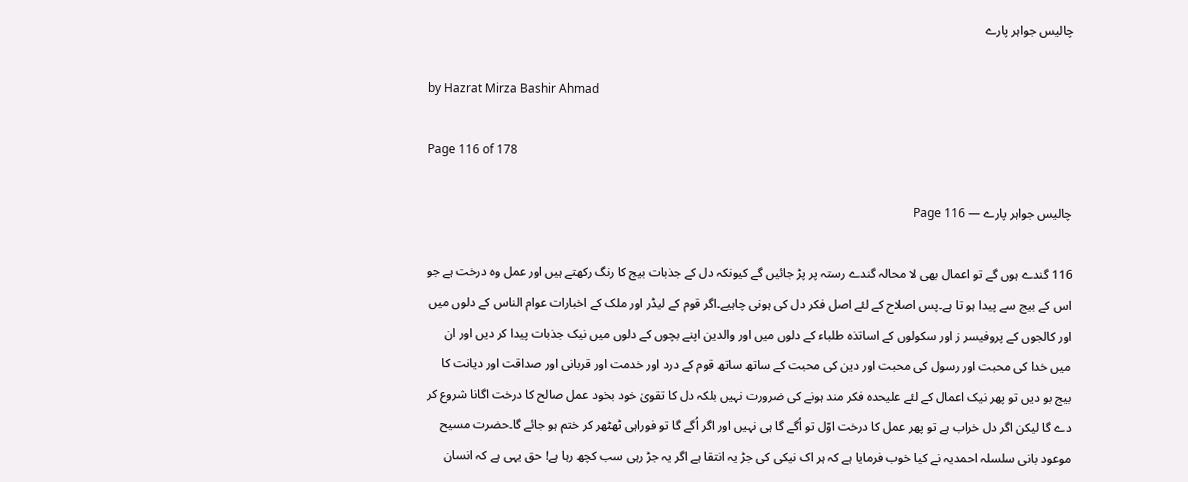چالیس جواہر پارے

by Hazrat Mirza Bashir Ahmad

Page 116 of 178

چالیس جواہر پارے — Page 116

116 گندے ہوں گے تو اعمال بھی لا محالہ گندے رستہ پر پڑ جائیں گے کیونکہ دل کے جذبات بیج کا رنگ رکھتے ہیں اور عمل وہ درخت ہے جو اس کے بیج سے پیدا ہو تا ہے۔پس اصلاح کے لئے اصل فکر دل کی ہونی چاہیے۔اگر قوم کے لیڈر اور ملک کے اخبارات عوام الناس کے دلوں میں اور کالجوں کے پروفیسر ز اور سکولوں کے اساتذہ طلباء کے دلوں میں اور والدین اپنے بچوں کے دلوں میں نیک جذبات پیدا کر دیں اور ان میں خدا کی محبت اور رسول کی محبت اور دین کی محبت کے ساتھ ساتھ قوم کے درد اور خدمت اور قربانی اور صداقت اور دیانت کا بیج بو دیں تو پھر نیک اعمال کے لئے علیحدہ فکر مند ہونے کی ضرورت نہیں بلکہ دل کا تقویٰ خود بخود عمل صالح کا درخت اگانا شروع کر دے گا لیکن اگر دل خراب ہے تو پھر عمل کا درخت اوّل تو اُگے گا ہی نہیں اور اگر اُگے گا تو فوراہی ٹھٹھر کر ختم ہو جائے گا۔حضرت مسیح موعود بانی سلسلہ احمدیہ نے کیا خوب فرمایا ہے کہ ہر اک نیکی کی جڑ یہ انتقا ہے اگر یہ جڑ رہی سب کچھ رہا ہے! حق یہی ہے کہ انسان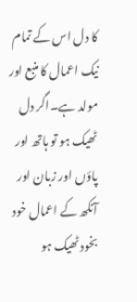کا دل اس کے تمام نیک اعمال کا منبع اور مولد ہے۔اگر دل ٹھیک ہو تو ہاتھ اور پاؤں اور زبان اور آنکھ کے اعمال خود بخود ٹھیک ہو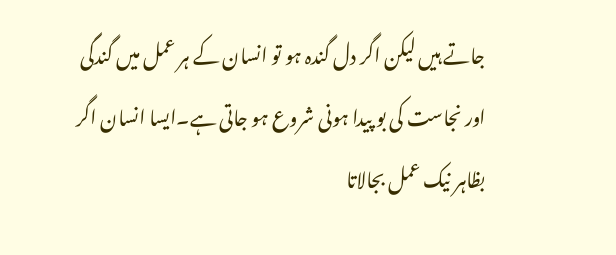جاتے ہیں لیکن اگر دل گندہ ہو تو انسان کے ہر عمل میں گندگی اور نجاست کی بو پیدا ہونی شروع ہو جاتی ہے۔ایسا انسان اگر بظاہر نیک عمل بجالاتا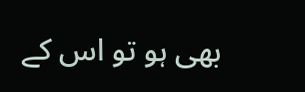بھی ہو تو اس کے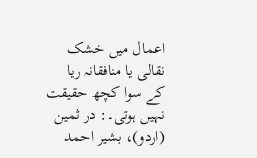اعمال میں خشک نقالی یا منافقانہ ریا کے سوا کچھ حقیقت نہیں ہوتی۔: در ثمین (اردو)، بشیر احمد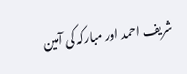شریف احمد اور مبارکہ کی آمین